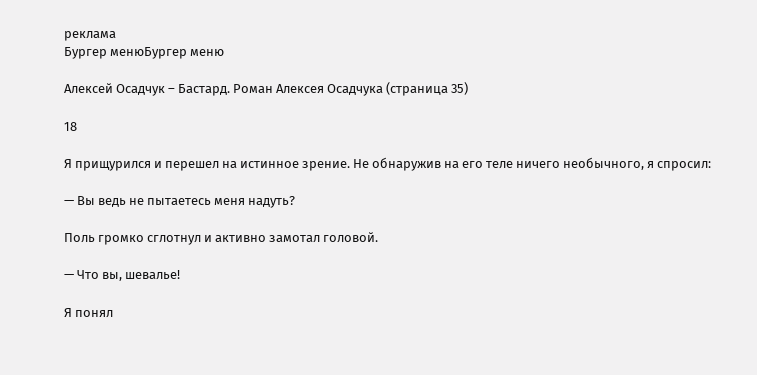реклама
Бургер менюБургер меню

Алексей Осадчук – Бастард. Роман Алексея Осадчука (страница 35)

18

Я прищурился и перешел на истинное зрение. Не обнаружив на его теле ничего необычного, я спросил:

— Вы ведь не пытаетесь меня надуть?

Поль громко сглотнул и активно замотал головой.

— Что вы, шевалье!

Я понял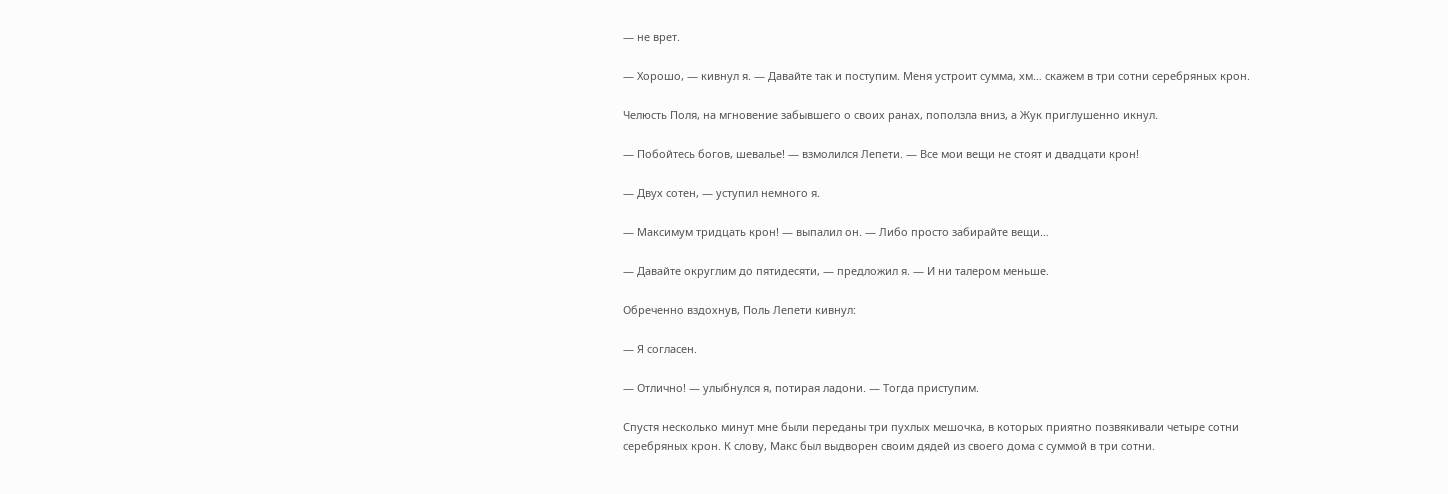— не врет.

— Хорошо, — кивнул я. — Давайте так и поступим. Меня устроит сумма, хм… скажем в три сотни серебряных крон.

Челюсть Поля, на мгновение забывшего о своих ранах, поползла вниз, а Жук приглушенно икнул.

— Побойтесь богов, шевалье! — взмолился Лепети. — Все мои вещи не стоят и двадцати крон!

— Двух сотен, — уступил немного я.

— Максимум тридцать крон! — выпалил он. — Либо просто забирайте вещи…

— Давайте округлим до пятидесяти, — предложил я. — И ни талером меньше.

Обреченно вздохнув, Поль Лепети кивнул:

— Я согласен.

— Отлично! — улыбнулся я, потирая ладони. — Тогда приступим.

Спустя несколько минут мне были переданы три пухлых мешочка, в которых приятно позвякивали четыре сотни серебряных крон. К слову, Макс был выдворен своим дядей из своего дома с суммой в три сотни.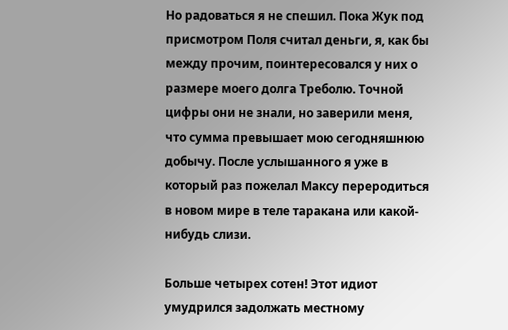Но радоваться я не спешил. Пока Жук под присмотром Поля считал деньги, я, как бы между прочим, поинтересовался у них о размере моего долга Треболю. Точной цифры они не знали, но заверили меня, что сумма превышает мою сегодняшнюю добычу. После услышанного я уже в который раз пожелал Максу переродиться в новом мире в теле таракана или какой-нибудь слизи.

Больше четырех сотен! Этот идиот умудрился задолжать местному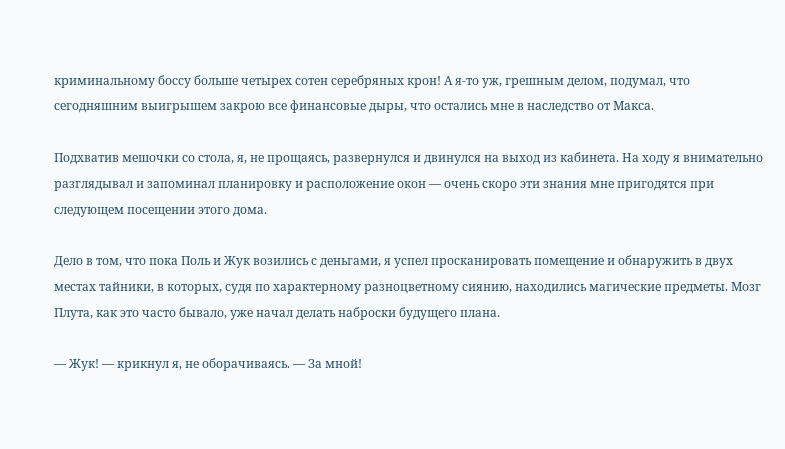криминальному боссу больше четырех сотен серебряных крон! А я-то уж, грешным делом, подумал, что сегодняшним выигрышем закрою все финансовые дыры, что остались мне в наследство от Макса.

Подхватив мешочки со стола, я, не прощаясь, развернулся и двинулся на выход из кабинета. На ходу я внимательно разглядывал и запоминал планировку и расположение окон — очень скоро эти знания мне пригодятся при следующем посещении этого дома.

Дело в том, что пока Поль и Жук возились с деньгами, я успел просканировать помещение и обнаружить в двух местах тайники, в которых, судя по характерному разноцветному сиянию, находились магические предметы. Мозг Плута, как это часто бывало, уже начал делать наброски будущего плана.

— Жук! — крикнул я, не оборачиваясь. — За мной!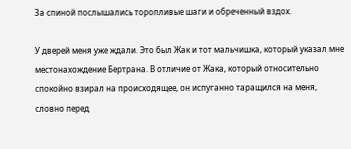За спиной послышались торопливые шаги и обреченный вздох.

У дверей меня уже ждали. Это был Жак и тот мальчишка, который указал мне местонахождение Бертрана. В отличие от Жака, который относительно спокойно взирал на происходящее, он испуганно таращился на меня, словно перед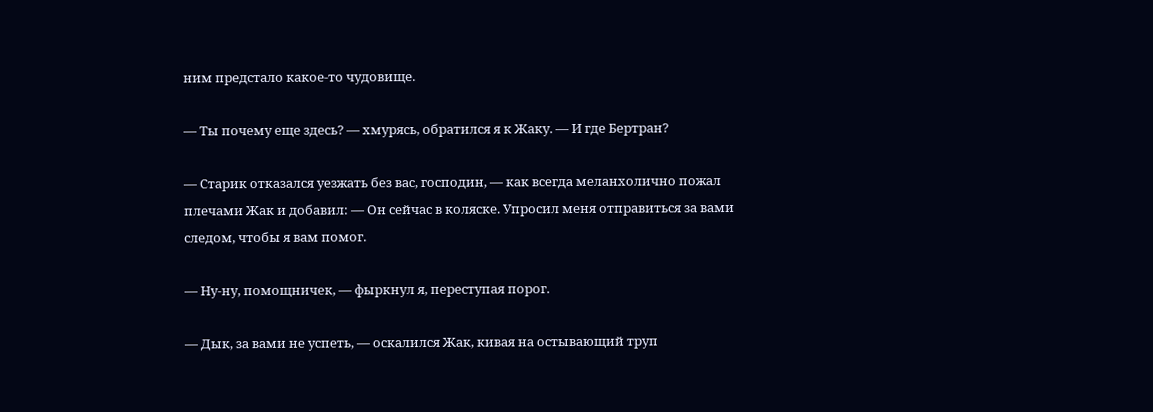ним предстало какое-то чудовище.

— Ты почему еще здесь? — хмурясь, обратился я к Жаку. — И где Бертран?

— Старик отказался уезжать без вас, господин, — как всегда меланхолично пожал плечами Жак и добавил: — Он сейчас в коляске. Упросил меня отправиться за вами следом, чтобы я вам помог.

— Ну-ну, помощничек, — фыркнул я, переступая порог.

— Дык, за вами не успеть, — оскалился Жак, кивая на остывающий труп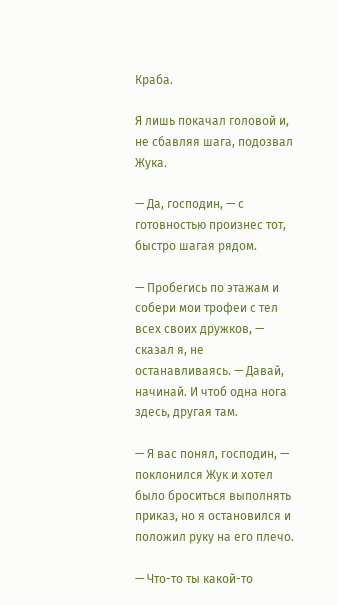Краба.

Я лишь покачал головой и, не сбавляя шага, подозвал Жука.

— Да, господин, — с готовностью произнес тот, быстро шагая рядом.

— Пробегись по этажам и собери мои трофеи с тел всех своих дружков, — сказал я, не останавливаясь. — Давай, начинай. И чтоб одна нога здесь, другая там.

— Я вас понял, господин, — поклонился Жук и хотел было броситься выполнять приказ, но я остановился и положил руку на его плечо.

— Что-то ты какой-то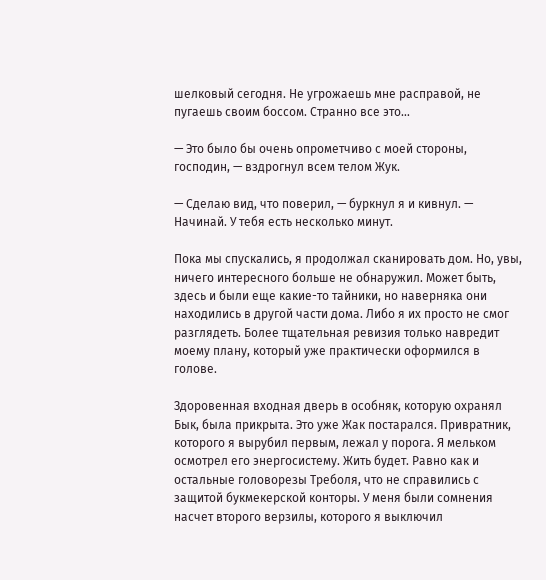шелковый сегодня. Не угрожаешь мне расправой, не пугаешь своим боссом. Странно все это…

— Это было бы очень опрометчиво с моей стороны, господин, — вздрогнул всем телом Жук.

— Сделаю вид, что поверил, — буркнул я и кивнул. — Начинай. У тебя есть несколько минут.

Пока мы спускались, я продолжал сканировать дом. Но, увы, ничего интересного больше не обнаружил. Может быть, здесь и были еще какие-то тайники, но наверняка они находились в другой части дома. Либо я их просто не смог разглядеть. Более тщательная ревизия только навредит моему плану, который уже практически оформился в голове.

Здоровенная входная дверь в особняк, которую охранял Бык, была прикрыта. Это уже Жак постарался. Привратник, которого я вырубил первым, лежал у порога. Я мельком осмотрел его энергосистему. Жить будет. Равно как и остальные головорезы Треболя, что не справились с защитой букмекерской конторы. У меня были сомнения насчет второго верзилы, которого я выключил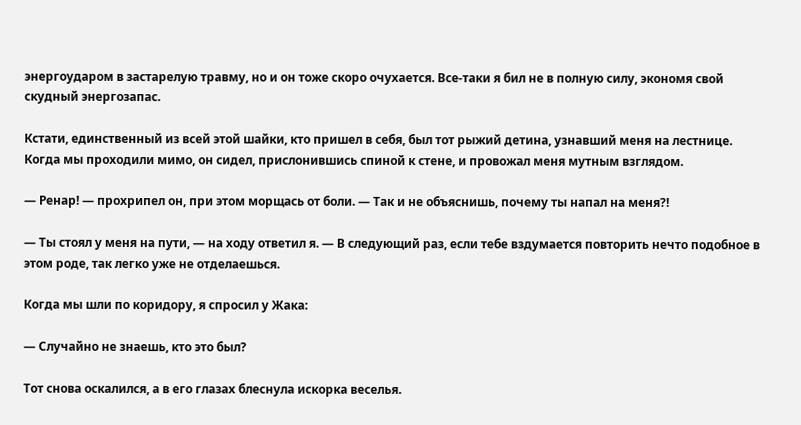энергоударом в застарелую травму, но и он тоже скоро очухается. Все-таки я бил не в полную силу, экономя свой скудный энергозапас.

Кстати, единственный из всей этой шайки, кто пришел в себя, был тот рыжий детина, узнавший меня на лестнице. Когда мы проходили мимо, он сидел, прислонившись спиной к стене, и провожал меня мутным взглядом.

— Ренар! — прохрипел он, при этом морщась от боли. — Так и не объяснишь, почему ты напал на меня?!

— Ты стоял у меня на пути, — на ходу ответил я. — В следующий раз, если тебе вздумается повторить нечто подобное в этом роде, так легко уже не отделаешься.

Когда мы шли по коридору, я спросил у Жака:

— Случайно не знаешь, кто это был?

Тот снова оскалился, а в его глазах блеснула искорка веселья.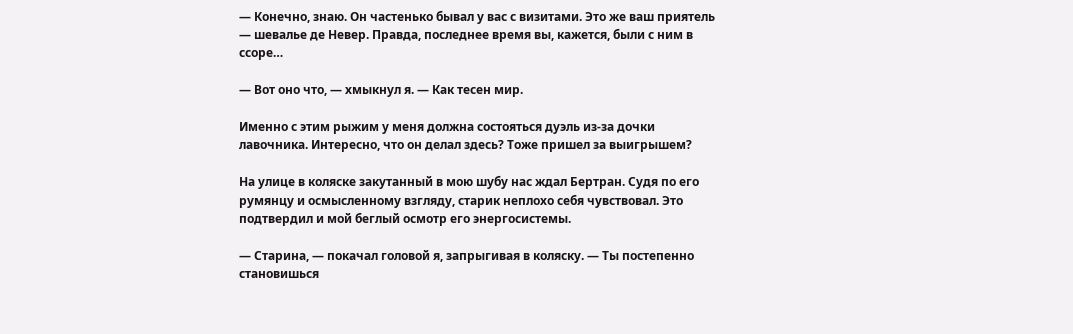— Конечно, знаю. Он частенько бывал у вас с визитами. Это же ваш приятель — шевалье де Невер. Правда, последнее время вы, кажется, были с ним в ссоре…

— Вот оно что, — хмыкнул я. — Как тесен мир.

Именно с этим рыжим у меня должна состояться дуэль из-за дочки лавочника. Интересно, что он делал здесь? Тоже пришел за выигрышем?

На улице в коляске закутанный в мою шубу нас ждал Бертран. Судя по его румянцу и осмысленному взгляду, старик неплохо себя чувствовал. Это подтвердил и мой беглый осмотр его энергосистемы.

— Старина, — покачал головой я, запрыгивая в коляску. — Ты постепенно становишься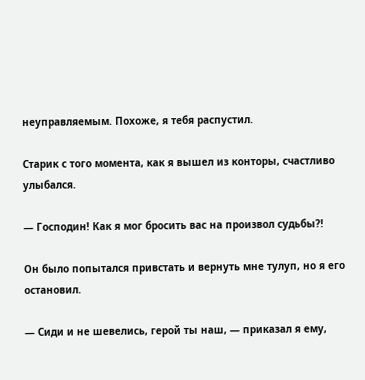неуправляемым. Похоже, я тебя распустил.

Старик с того момента, как я вышел из конторы, счастливо улыбался.

— Господин! Как я мог бросить вас на произвол судьбы?!

Он было попытался привстать и вернуть мне тулуп, но я его остановил.

— Сиди и не шевелись, герой ты наш, — приказал я ему,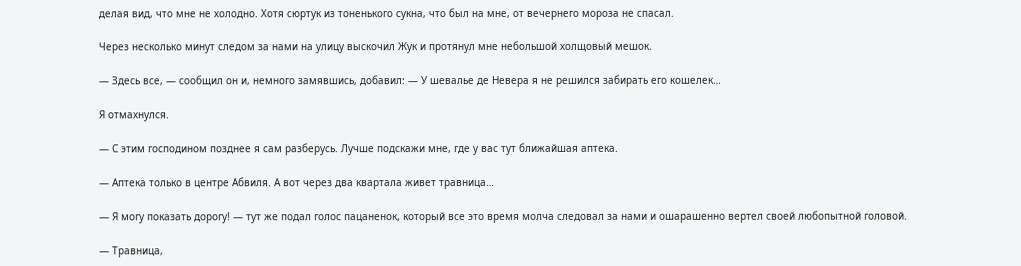делая вид, что мне не холодно. Хотя сюртук из тоненького сукна, что был на мне, от вечернего мороза не спасал.

Через несколько минут следом за нами на улицу выскочил Жук и протянул мне небольшой холщовый мешок.

— Здесь все, — сообщил он и, немного замявшись, добавил: — У шевалье де Невера я не решился забирать его кошелек…

Я отмахнулся.

— С этим господином позднее я сам разберусь. Лучше подскажи мне, где у вас тут ближайшая аптека.

— Аптека только в центре Абвиля. А вот через два квартала живет травница…

— Я могу показать дорогу! — тут же подал голос пацаненок, который все это время молча следовал за нами и ошарашенно вертел своей любопытной головой.

— Травница,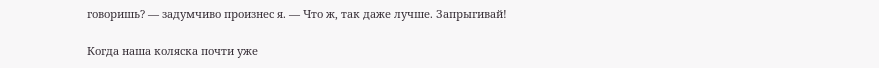говоришь? — задумчиво произнес я. — Что ж, так даже лучше. Запрыгивай!

Когда наша коляска почти уже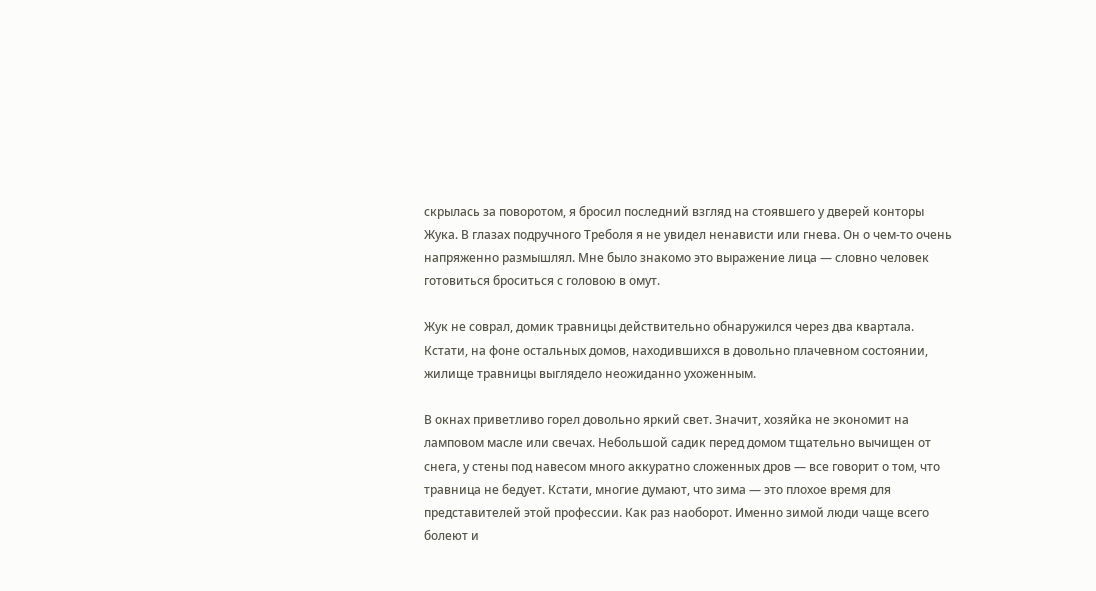скрылась за поворотом, я бросил последний взгляд на стоявшего у дверей конторы Жука. В глазах подручного Треболя я не увидел ненависти или гнева. Он о чем-то очень напряженно размышлял. Мне было знакомо это выражение лица — словно человек готовиться броситься с головою в омут.

Жук не соврал, домик травницы действительно обнаружился через два квартала. Кстати, на фоне остальных домов, находившихся в довольно плачевном состоянии, жилище травницы выглядело неожиданно ухоженным.

В окнах приветливо горел довольно яркий свет. Значит, хозяйка не экономит на ламповом масле или свечах. Небольшой садик перед домом тщательно вычищен от снега, у стены под навесом много аккуратно сложенных дров — все говорит о том, что травница не бедует. Кстати, многие думают, что зима — это плохое время для представителей этой профессии. Как раз наоборот. Именно зимой люди чаще всего болеют и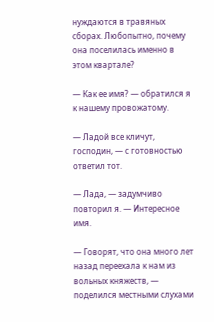нуждаются в травяных сборах. Любопытно, почему она поселилась именно в этом квартале?

— Как ее имя? — обратился я к нашему провожатому.

— Ладой все кличут, господин, — с готовностью ответил тот.

— Лада, — задумчиво повторил я. — Интересное имя.

— Говорят, что она много лет назад переехала к нам из вольных княжеств, — поделился местными слухами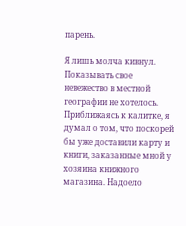парень.

Я лишь молча кивнул. Показывать свое невежество в местной географии не хотелось. Приближаясь к калитке, я думал о том, что поскорей бы уже доставили карту и книги, заказанные мной у хозяина книжного магазина. Надоело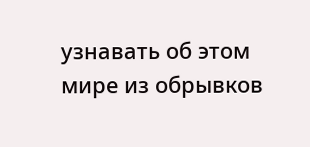узнавать об этом мире из обрывков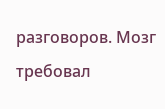разговоров. Мозг требовал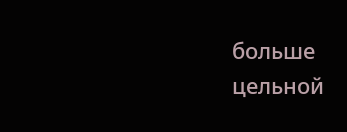больше цельной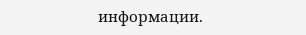информации.